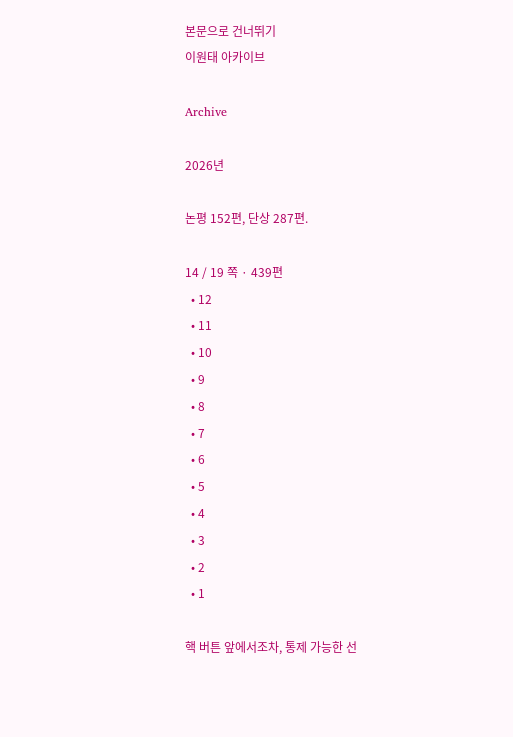본문으로 건너뛰기
이원태 아카이브

Archive

2026년

논평 152편, 단상 287편.

14 / 19 쪽 · 439편
  • 12
  • 11
  • 10
  • 9
  • 8
  • 7
  • 6
  • 5
  • 4
  • 3
  • 2
  • 1

핵 버튼 앞에서조차, 통제 가능한 선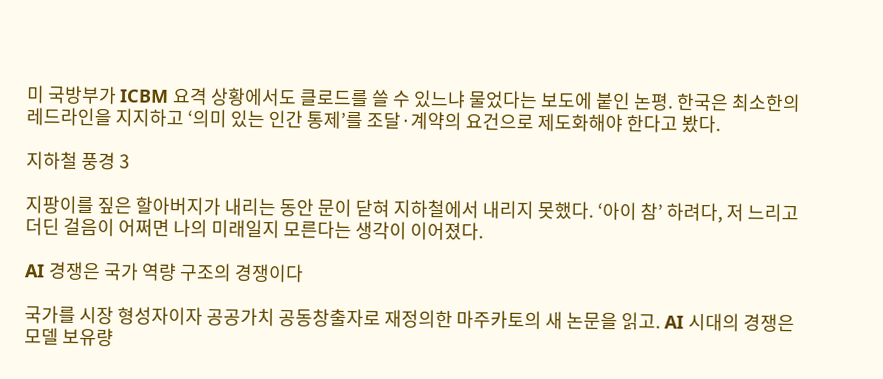미 국방부가 ICBM 요격 상황에서도 클로드를 쓸 수 있느냐 물었다는 보도에 붙인 논평. 한국은 최소한의 레드라인을 지지하고 ‘의미 있는 인간 통제’를 조달·계약의 요건으로 제도화해야 한다고 봤다.

지하철 풍경 3

지팡이를 짚은 할아버지가 내리는 동안 문이 닫혀 지하철에서 내리지 못했다. ‘아이 참’ 하려다, 저 느리고 더딘 걸음이 어쩌면 나의 미래일지 모른다는 생각이 이어졌다.

AI 경쟁은 국가 역량 구조의 경쟁이다

국가를 시장 형성자이자 공공가치 공동창출자로 재정의한 마주카토의 새 논문을 읽고. AI 시대의 경쟁은 모델 보유량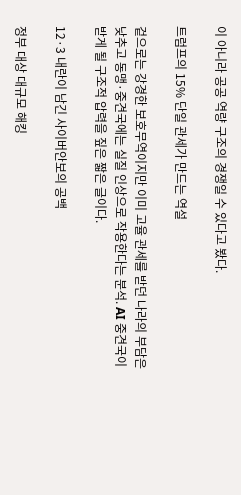이 아니라 공공 역량 구조의 경쟁일 수 있다고 봤다.

트럼프의 15% 단일 관세가 만드는 역설

겉으로는 강경한 보호무역이지만 이미 고율 관세를 받던 나라의 부담은 낮추고 동맹·중견국에는 실질 인상으로 작용한다는 분석. AI 중견국이 받게 될 구조적 압력을 짚은 짧은 글이다.

12·3 내란이 남긴 사이버안보의 공백

정부 대상 대규모 해킹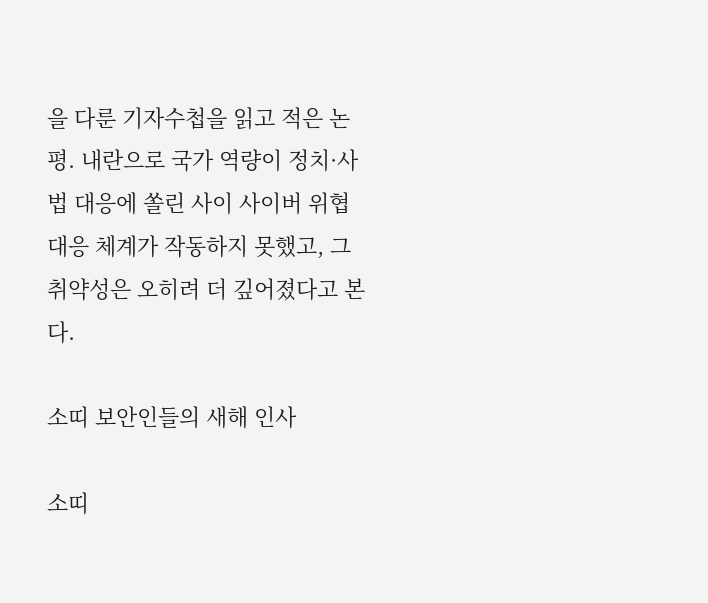을 다룬 기자수첩을 읽고 적은 논평. 내란으로 국가 역량이 정치·사법 대응에 쏠린 사이 사이버 위협 대응 체계가 작동하지 못했고, 그 취약성은 오히려 더 깊어졌다고 본다.

소띠 보안인들의 새해 인사

소띠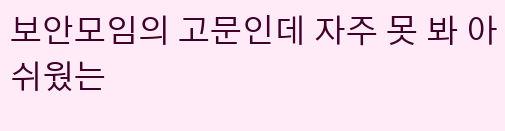보안모임의 고문인데 자주 못 봐 아쉬웠는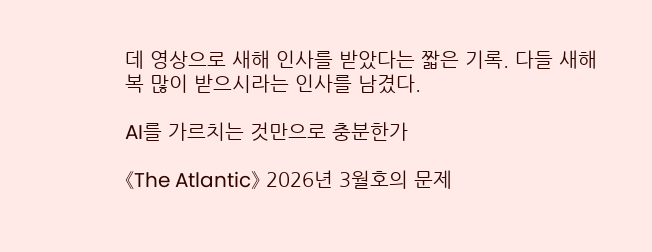데 영상으로 새해 인사를 받았다는 짧은 기록. 다들 새해 복 많이 받으시라는 인사를 남겼다.

AI를 가르치는 것만으로 충분한가

《The Atlantic》 2026년 3월호의 문제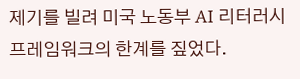제기를 빌려 미국 노동부 AI 리터러시 프레임워크의 한계를 짚었다.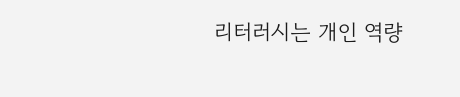리터러시는 개인 역량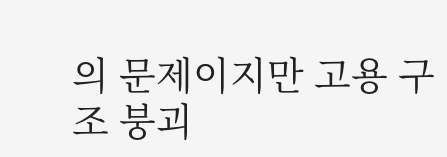의 문제이지만 고용 구조 붕괴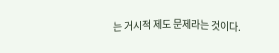는 거시적 제도 문제라는 것이다.